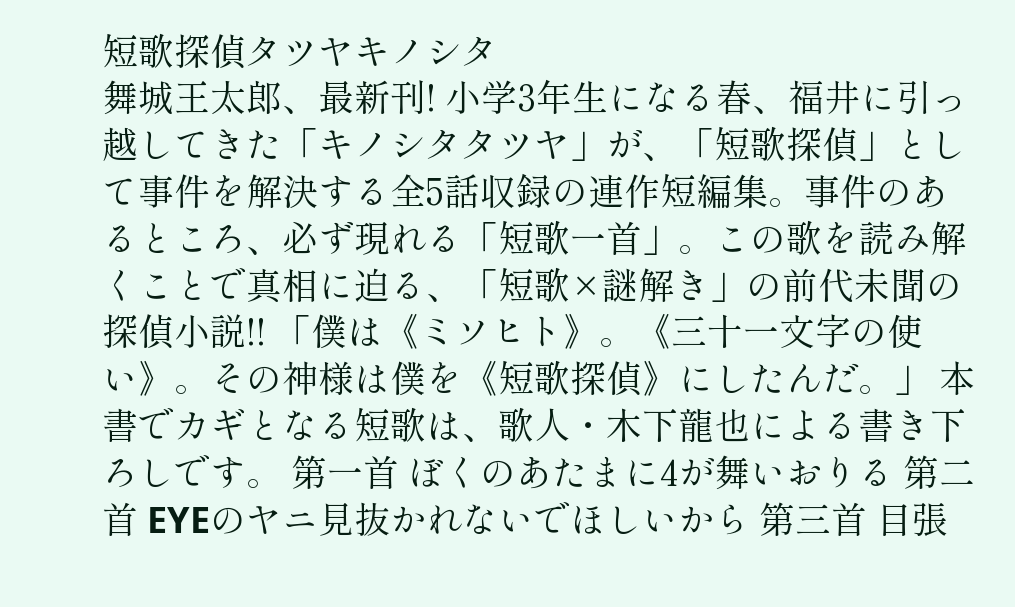短歌探偵タツヤキノシタ
舞城王太郎、最新刊! 小学3年生になる春、福井に引っ越してきた「キノシタタツヤ」が、「短歌探偵」として事件を解決する全5話収録の連作短編集。事件のあるところ、必ず現れる「短歌一首」。この歌を読み解くことで真相に迫る、「短歌×謎解き」の前代未聞の探偵小説!! 「僕は《ミソヒト》。《三十一文字の使い》。その神様は僕を《短歌探偵》にしたんだ。」 本書でカギとなる短歌は、歌人・木下龍也による書き下ろしです。 第一首 ぼくのあたまに4が舞いおりる 第二首 EYEのヤニ見抜かれないでほしいから 第三首 目張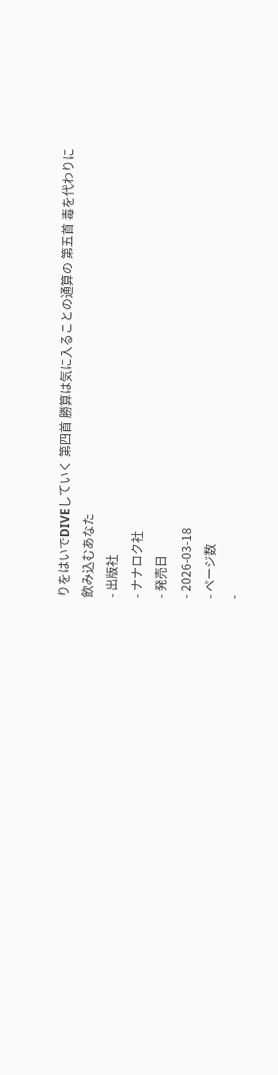りをはいでDIVEしていく 第四首 勝算は気に入ることの通算の 第五首 毒を代わりに飲み込むあなた
- 出版社
- ナナロク社
- 発売日
- 2026-03-18
- ページ数
-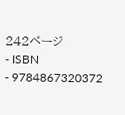242ページ
- ISBN
- 9784867320372